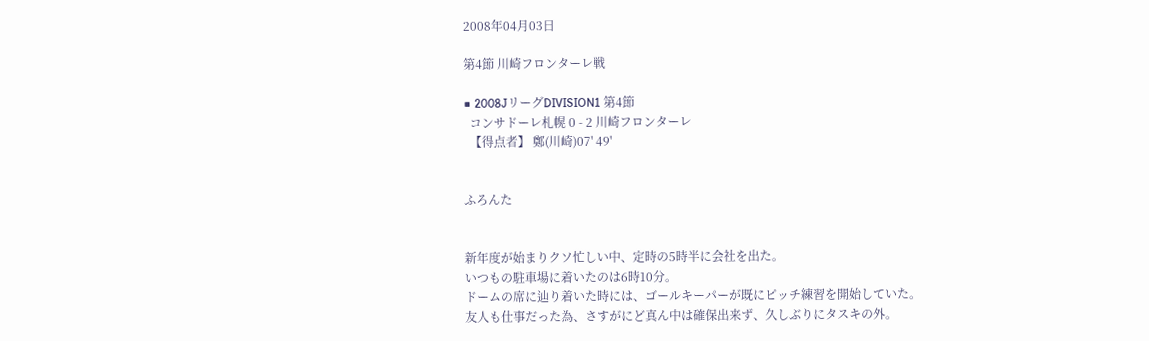2008年04月03日

第4節 川崎フロンターレ戦

■ 2008JリーグDIVISION1 第4節
  コンサドーレ札幌 0 - 2 川崎フロンターレ
  【得点者】 鄭(川崎)07' 49'


ふろんた


新年度が始まりクソ忙しい中、定時の5時半に会社を出た。
いつもの駐車場に着いたのは6時10分。
ドームの席に辿り着いた時には、ゴールキーパーが既にピッチ練習を開始していた。
友人も仕事だった為、さすがにど真ん中は確保出来ず、久しぶりにタスキの外。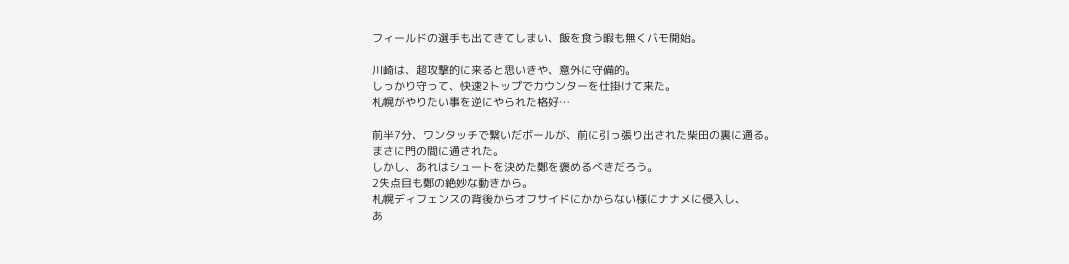フィールドの選手も出てきてしまい、飯を食う暇も無くバモ開始。

川崎は、超攻撃的に来ると思いきや、意外に守備的。
しっかり守って、快速2トップでカウンターを仕掛けて来た。
札幌がやりたい事を逆にやられた格好…

前半7分、ワンタッチで繋いだボールが、前に引っ張り出された柴田の裏に通る。
まさに門の間に通された。
しかし、あれはシュートを決めた鄭を褒めるべきだろう。
2失点目も鄭の絶妙な動きから。
札幌ディフェンスの背後からオフサイドにかからない様にナナメに侵入し、
あ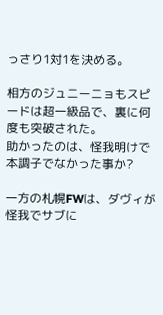っさり1対1を決める。

相方のジュニーニョもスピードは超一級品で、裏に何度も突破された。
助かったのは、怪我明けで本調子でなかった事か?

一方の札幌FWは、ダヴィが怪我でサブに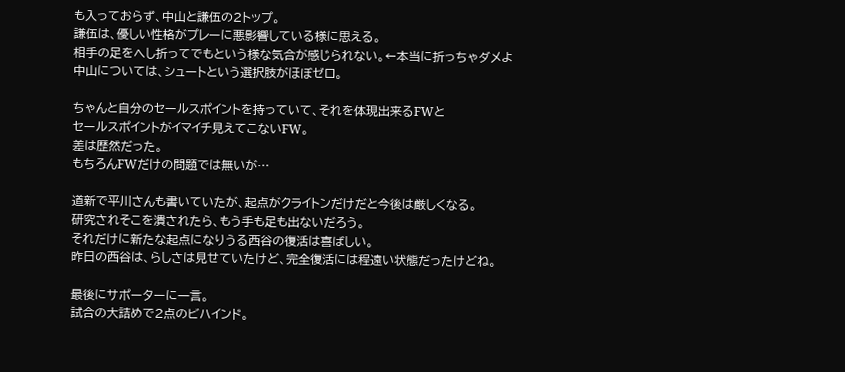も入っておらず、中山と謙伍の2トップ。
謙伍は、優しい性格がプレーに悪影響している様に思える。
相手の足をへし折ってでもという様な気合が感じられない。←本当に折っちゃダメよ
中山については、シュートという選択肢がほぼゼロ。

ちゃんと自分のセールスポイントを持っていて、それを体現出来るFWと
セールスポイントがイマイチ見えてこないFW。
差は歴然だった。
もちろんFWだけの問題では無いが…

道新で平川さんも書いていたが、起点がクライトンだけだと今後は厳しくなる。
研究されそこを潰されたら、もう手も足も出ないだろう。
それだけに新たな起点になりうる西谷の復活は喜ばしい。
昨日の西谷は、らしさは見せていたけど、完全復活には程遠い状態だったけどね。

最後にサポーターに一言。
試合の大詰めで2点のビハインド。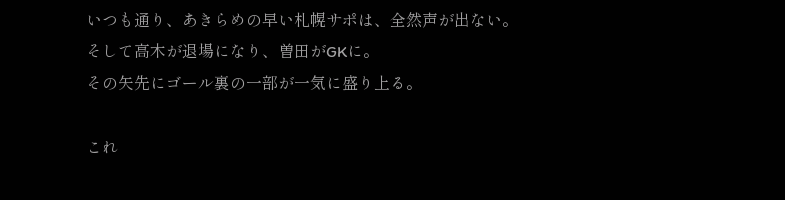いつも通り、あきらめの早い札幌サポは、全然声が出ない。
そして高木が退場になり、曽田がGKに。
その矢先にゴール裏の一部が一気に盛り上る。

これ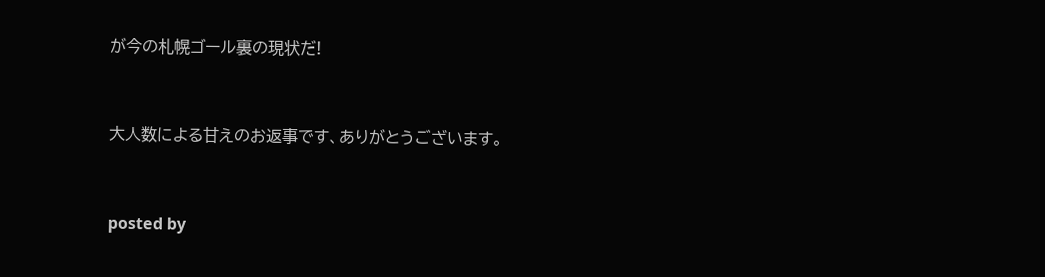が今の札幌ゴール裏の現状だ!


大人数による甘えのお返事です、ありがとうございます。


posted by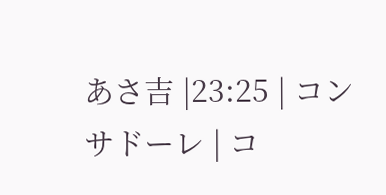あさ吉 |23:25 | コンサドーレ | コ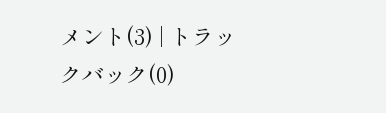メント(3) | トラックバック(0)